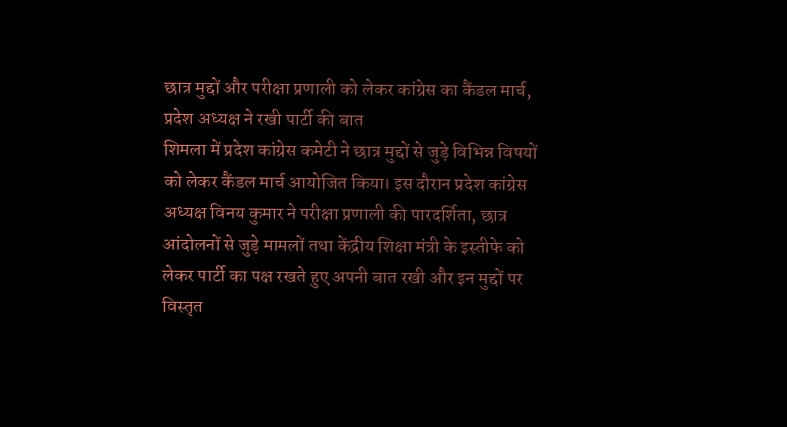छात्र मुद्दों और परीक्षा प्रणाली को लेकर कांग्रेस का कैंडल मार्च, प्रदेश अध्यक्ष ने रखी पार्टी की बात
शिमला में प्रदेश कांग्रेस कमेटी ने छात्र मुद्दों से जुड़े विभिन्न विषयों को लेकर कैंडल मार्च आयोजित किया। इस दौरान प्रदेश कांग्रेस अध्यक्ष विनय कुमार ने परीक्षा प्रणाली की पारदर्शिता, छात्र आंदोलनों से जुड़े मामलों तथा केंद्रीय शिक्षा मंत्री के इस्तीफे को लेकर पार्टी का पक्ष रखते हुए अपनी बात रखी और इन मुद्दों पर विस्तृत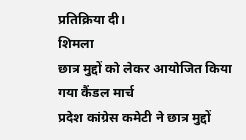प्रतिक्रिया दी।
शिमला
छात्र मुद्दों को लेकर आयोजित किया गया कैंडल मार्च
प्रदेश कांग्रेस कमेटी ने छात्र मुद्दों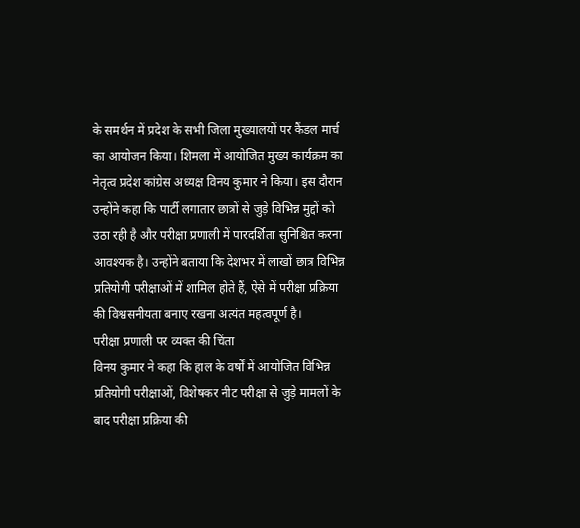के समर्थन में प्रदेश के सभी जिला मुख्यालयों पर कैंडल मार्च का आयोजन किया। शिमला में आयोजित मुख्य कार्यक्रम का नेतृत्व प्रदेश कांग्रेस अध्यक्ष विनय कुमार ने किया। इस दौरान उन्होंने कहा कि पार्टी लगातार छात्रों से जुड़े विभिन्न मुद्दों को उठा रही है और परीक्षा प्रणाली में पारदर्शिता सुनिश्चित करना आवश्यक है। उन्होंने बताया कि देशभर में लाखों छात्र विभिन्न प्रतियोगी परीक्षाओं में शामिल होते हैं, ऐसे में परीक्षा प्रक्रिया की विश्वसनीयता बनाए रखना अत्यंत महत्वपूर्ण है।
परीक्षा प्रणाली पर व्यक्त की चिंता
विनय कुमार ने कहा कि हाल के वर्षों में आयोजित विभिन्न प्रतियोगी परीक्षाओं, विशेषकर नीट परीक्षा से जुड़े मामलों के बाद परीक्षा प्रक्रिया की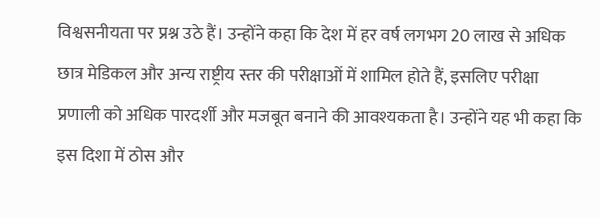विश्वसनीयता पर प्रश्न उठे हैं। उन्होंने कहा कि देश में हर वर्ष लगभग 20 लाख से अधिक छात्र मेडिकल और अन्य राष्ट्रीय स्तर की परीक्षाओं में शामिल होते हैं, इसलिए परीक्षा प्रणाली को अधिक पारदर्शी और मजबूत बनाने की आवश्यकता है। उन्होंने यह भी कहा कि इस दिशा में ठोस और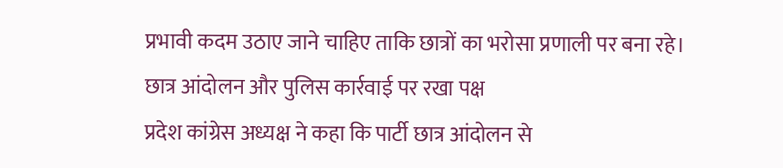प्रभावी कदम उठाए जाने चाहिए ताकि छात्रों का भरोसा प्रणाली पर बना रहे।
छात्र आंदोलन और पुलिस कार्रवाई पर रखा पक्ष
प्रदेश कांग्रेस अध्यक्ष ने कहा कि पार्टी छात्र आंदोलन से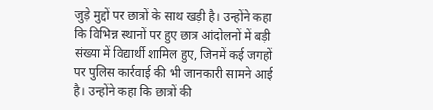जुड़े मुद्दों पर छात्रों के साथ खड़ी है। उन्होंने कहा कि विभिन्न स्थानों पर हुए छात्र आंदोलनों में बड़ी संख्या में विद्यार्थी शामिल हुए, जिनमें कई जगहों पर पुलिस कार्रवाई की भी जानकारी सामने आई है। उन्होंने कहा कि छात्रों की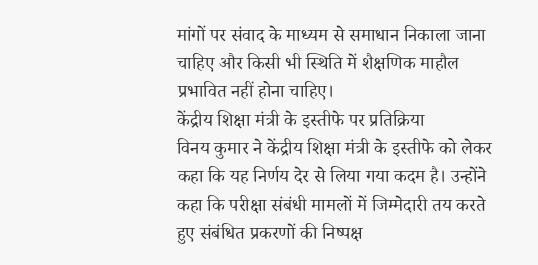मांगों पर संवाद के माध्यम से समाधान निकाला जाना चाहिए और किसी भी स्थिति में शैक्षणिक माहौल प्रभावित नहीं होना चाहिए।
केंद्रीय शिक्षा मंत्री के इस्तीफे पर प्रतिक्रिया
विनय कुमार ने केंद्रीय शिक्षा मंत्री के इस्तीफे को लेकर कहा कि यह निर्णय देर से लिया गया कदम है। उन्होंने कहा कि परीक्षा संबंधी मामलों में जिम्मेदारी तय करते हुए संबंधित प्रकरणों की निष्पक्ष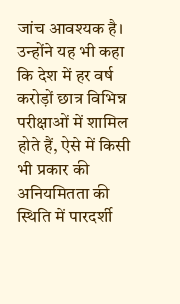जांच आवश्यक है। उन्होंने यह भी कहा कि देश में हर वर्ष करोड़ों छात्र विभिन्न परीक्षाओं में शामिल होते हैं, ऐसे में किसी भी प्रकार की अनियमितता की स्थिति में पारदर्शी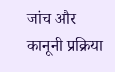जांच और कानूनी प्रक्रिया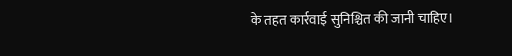के तहत कार्रवाई सुनिश्चित की जानी चाहिए।